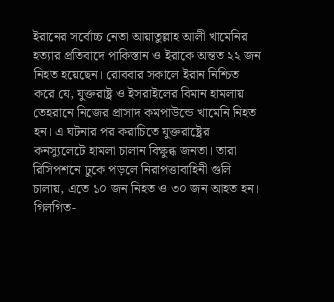ইরানের সর্বোচ্চ নেতা আয়াতুল্লাহ আলী খামেনির হত্যার প্রতিবাদে পাকিস্তান ও ইরাকে অন্তত ২২ জন নিহত হয়েছেন। রোববার সকালে ইরান নিশ্চিত করে যে, যুক্তরাষ্ট্র ও ইসরাইলের বিমান হামলায় তেহরানে নিজের প্রাসাদ কমপাউন্ডে খামেনি নিহত হন। এ ঘটনার পর করাচিতে যুক্তরাষ্ট্রের কনস্যুলেটে হামলা চালান বিক্ষুব্ধ জনতা। তারা রিসিপশনে ঢুকে পড়লে নিরাপত্তাবাহিনী গুলি চালায়, এতে ১০ জন নিহত ও ৩০ জন আহত হন। গিলগিত-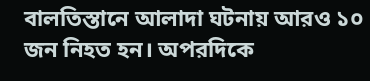বালতিস্তানে আলাদা ঘটনায় আরও ১০ জন নিহত হন। অপরদিকে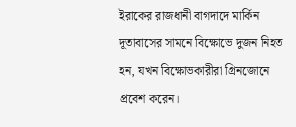ইরাকের রাজধানী বাগদাদে মার্কিন দূতাবাসের সামনে বিক্ষোভে দুজন নিহত হন, যখন বিক্ষোভকারীরা গ্রিনজোনে প্রবেশ করেন।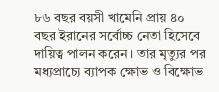৮৬ বছর বয়সী খামেনি প্রায় ৪০ বছর ইরানের সর্বোচ্চ নেতা হিসেবে দায়িত্ব পালন করেন। তার মৃত্যুর পর মধ্যপ্রাচ্যে ব্যাপক ক্ষোভ ও বিক্ষোভ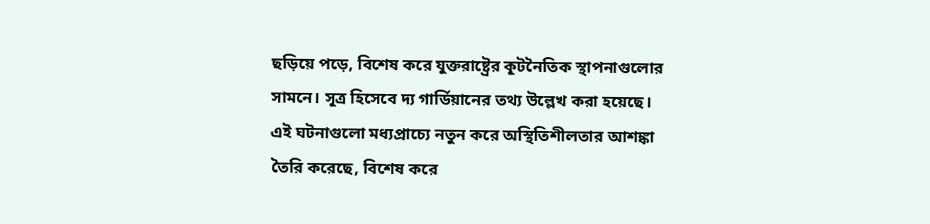ছড়িয়ে পড়ে, বিশেষ করে যুক্তরাষ্ট্রের কূটনৈতিক স্থাপনাগুলোর সামনে। সূত্র হিসেবে দ্য গার্ডিয়ানের তথ্য উল্লেখ করা হয়েছে।
এই ঘটনাগুলো মধ্যপ্রাচ্যে নতুন করে অস্থিতিশীলতার আশঙ্কা তৈরি করেছে, বিশেষ করে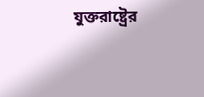যুক্তরাষ্ট্রের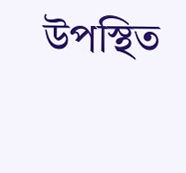উপস্থিত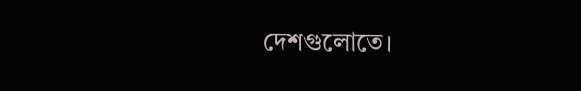দেশগুলোতে।